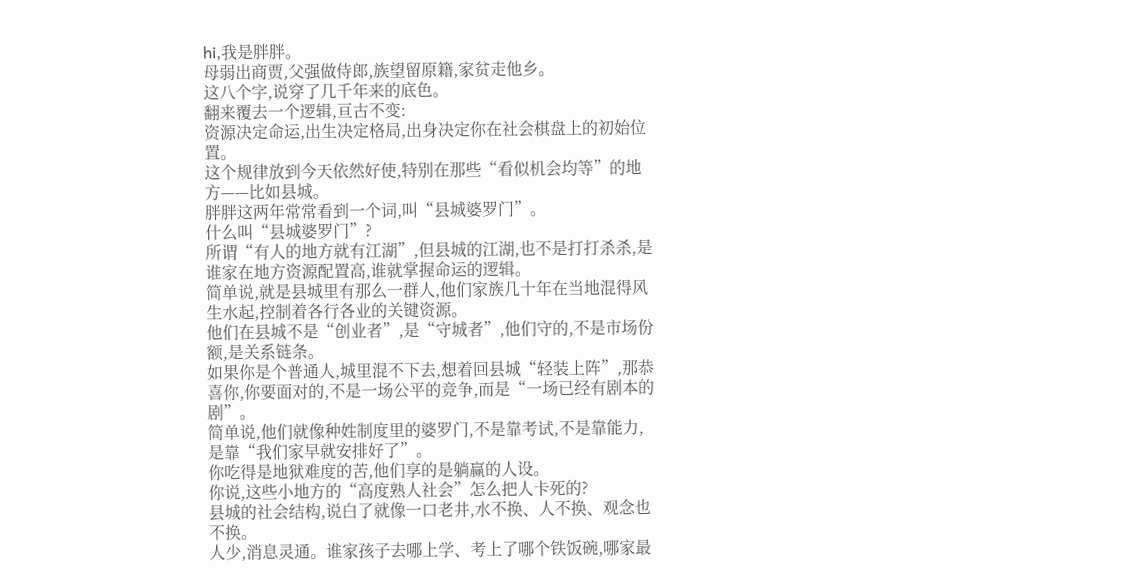hi,我是胖胖。
母弱出商贾,父强做侍郎,族望留原籍,家贫走他乡。
这八个字,说穿了几千年来的底色。
翻来覆去一个逻辑,亘古不变:
资源决定命运,出生决定格局,出身决定你在社会棋盘上的初始位置。
这个规律放到今天依然好使,特别在那些“看似机会均等”的地方——比如县城。
胖胖这两年常常看到一个词,叫“县城婆罗门”。
什么叫“县城婆罗门”?
所谓“有人的地方就有江湖”,但县城的江湖,也不是打打杀杀,是谁家在地方资源配置高,谁就掌握命运的逻辑。
简单说,就是县城里有那么一群人,他们家族几十年在当地混得风生水起,控制着各行各业的关键资源。
他们在县城不是“创业者”,是“守城者”,他们守的,不是市场份额,是关系链条。
如果你是个普通人,城里混不下去,想着回县城“轻装上阵”,那恭喜你,你要面对的,不是一场公平的竞争,而是“一场已经有剧本的剧”。
简单说,他们就像种姓制度里的婆罗门,不是靠考试,不是靠能力,是靠“我们家早就安排好了”。
你吃得是地狱难度的苦,他们享的是躺赢的人设。
你说,这些小地方的“高度熟人社会”怎么把人卡死的?
县城的社会结构,说白了就像一口老井,水不换、人不换、观念也不换。
人少,消息灵通。谁家孩子去哪上学、考上了哪个铁饭碗,哪家最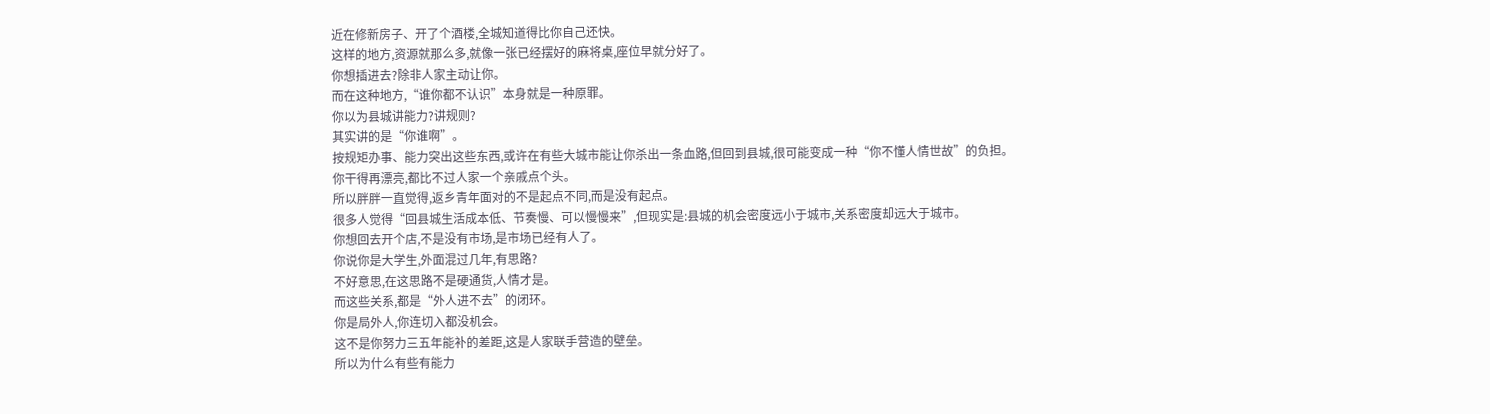近在修新房子、开了个酒楼,全城知道得比你自己还快。
这样的地方,资源就那么多,就像一张已经摆好的麻将桌,座位早就分好了。
你想插进去?除非人家主动让你。
而在这种地方,“谁你都不认识”本身就是一种原罪。
你以为县城讲能力?讲规则?
其实讲的是“你谁啊”。
按规矩办事、能力突出这些东西,或许在有些大城市能让你杀出一条血路,但回到县城,很可能变成一种“你不懂人情世故”的负担。
你干得再漂亮,都比不过人家一个亲戚点个头。
所以胖胖一直觉得,返乡青年面对的不是起点不同,而是没有起点。
很多人觉得“回县城生活成本低、节奏慢、可以慢慢来”,但现实是:县城的机会密度远小于城市,关系密度却远大于城市。
你想回去开个店,不是没有市场,是市场已经有人了。
你说你是大学生,外面混过几年,有思路?
不好意思,在这思路不是硬通货,人情才是。
而这些关系,都是“外人进不去”的闭环。
你是局外人,你连切入都没机会。
这不是你努力三五年能补的差距,这是人家联手营造的壁垒。
所以为什么有些有能力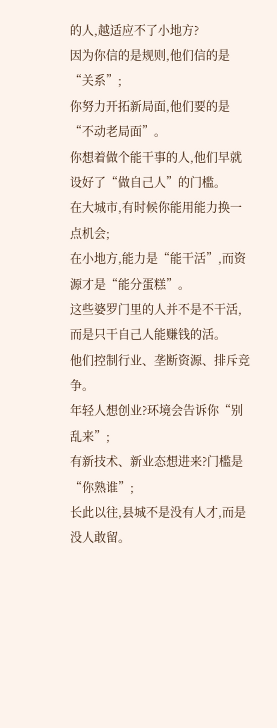的人,越适应不了小地方?
因为你信的是规则,他们信的是“关系”;
你努力开拓新局面,他们要的是“不动老局面”。
你想着做个能干事的人,他们早就设好了“做自己人”的门槛。
在大城市,有时候你能用能力换一点机会;
在小地方,能力是“能干活”,而资源才是“能分蛋糕”。
这些婆罗门里的人并不是不干活,而是只干自己人能赚钱的活。
他们控制行业、垄断资源、排斥竞争。
年轻人想创业?环境会告诉你“别乱来”;
有新技术、新业态想进来?门槛是“你熟谁”;
长此以往,县城不是没有人才,而是没人敢留。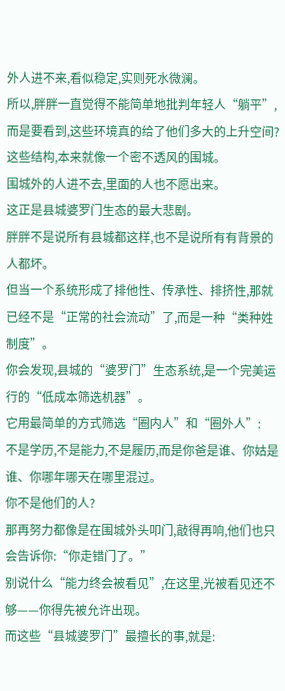外人进不来,看似稳定,实则死水微澜。
所以,胖胖一直觉得不能简单地批判年轻人“躺平”,而是要看到,这些环境真的给了他们多大的上升空间?
这些结构,本来就像一个密不透风的围城。
围城外的人进不去,里面的人也不愿出来。
这正是县城婆罗门生态的最大悲剧。
胖胖不是说所有县城都这样,也不是说所有有背景的人都坏。
但当一个系统形成了排他性、传承性、排挤性,那就已经不是“正常的社会流动”了,而是一种“类种姓制度”。
你会发现,县城的“婆罗门”生态系统,是一个完美运行的“低成本筛选机器”。
它用最简单的方式筛选“圈内人”和“圈外人”:
不是学历,不是能力,不是履历,而是你爸是谁、你姑是谁、你哪年哪天在哪里混过。
你不是他们的人?
那再努力都像是在围城外头叩门,敲得再响,他们也只会告诉你:“你走错门了。”
别说什么“能力终会被看见”,在这里,光被看见还不够——你得先被允许出现。
而这些“县城婆罗门”最擅长的事,就是: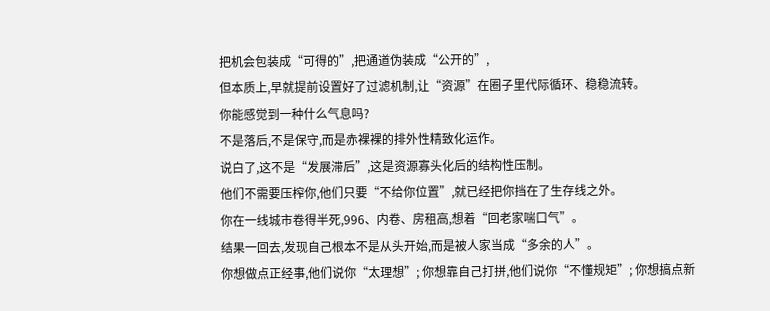把机会包装成“可得的”,把通道伪装成“公开的”,
但本质上,早就提前设置好了过滤机制,让“资源”在圈子里代际循环、稳稳流转。
你能感觉到一种什么气息吗?
不是落后,不是保守,而是赤裸裸的排外性精致化运作。
说白了,这不是“发展滞后”,这是资源寡头化后的结构性压制。
他们不需要压榨你,他们只要“不给你位置”,就已经把你挡在了生存线之外。
你在一线城市卷得半死,996、内卷、房租高,想着“回老家喘口气”。
结果一回去,发现自己根本不是从头开始,而是被人家当成“多余的人”。
你想做点正经事,他们说你“太理想”; 你想靠自己打拼,他们说你“不懂规矩”; 你想搞点新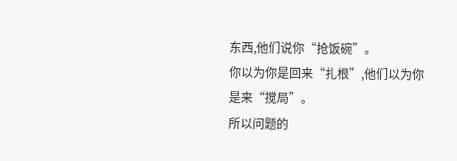东西,他们说你“抢饭碗”。
你以为你是回来“扎根”,他们以为你是来“搅局”。
所以问题的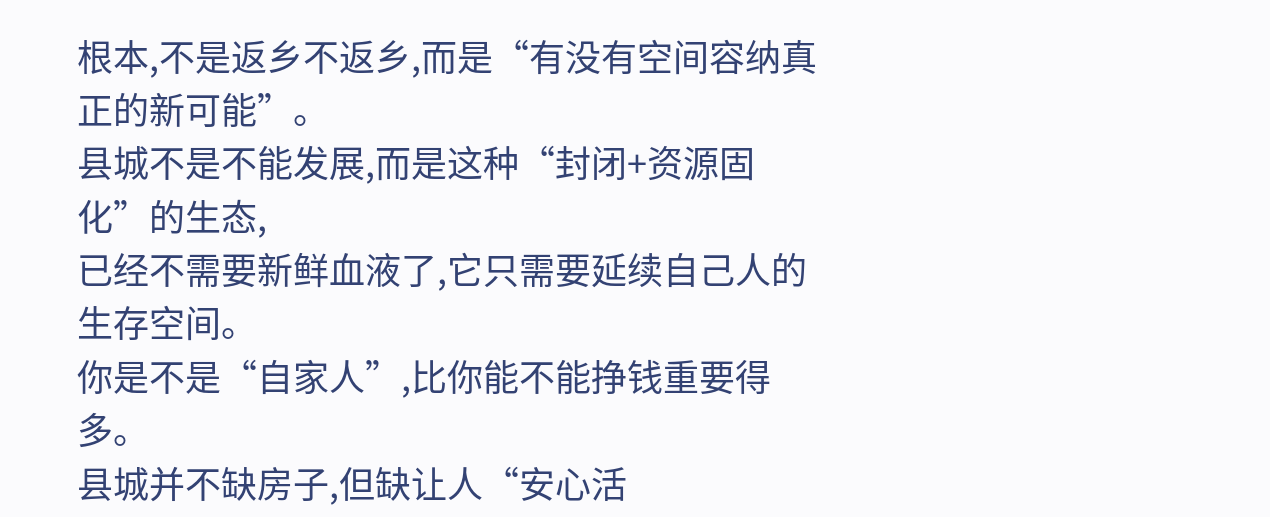根本,不是返乡不返乡,而是“有没有空间容纳真正的新可能”。
县城不是不能发展,而是这种“封闭+资源固化”的生态,
已经不需要新鲜血液了,它只需要延续自己人的生存空间。
你是不是“自家人”,比你能不能挣钱重要得多。
县城并不缺房子,但缺让人“安心活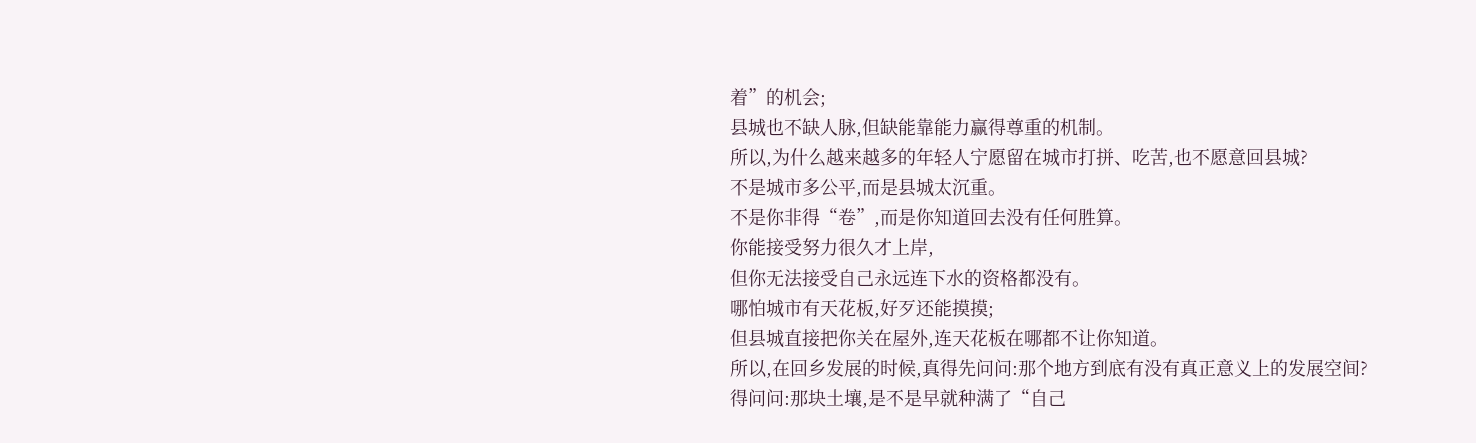着”的机会;
县城也不缺人脉,但缺能靠能力赢得尊重的机制。
所以,为什么越来越多的年轻人宁愿留在城市打拼、吃苦,也不愿意回县城?
不是城市多公平,而是县城太沉重。
不是你非得“卷”,而是你知道回去没有任何胜算。
你能接受努力很久才上岸,
但你无法接受自己永远连下水的资格都没有。
哪怕城市有天花板,好歹还能摸摸;
但县城直接把你关在屋外,连天花板在哪都不让你知道。
所以,在回乡发展的时候,真得先问问:那个地方到底有没有真正意义上的发展空间?
得问问:那块土壤,是不是早就种满了“自己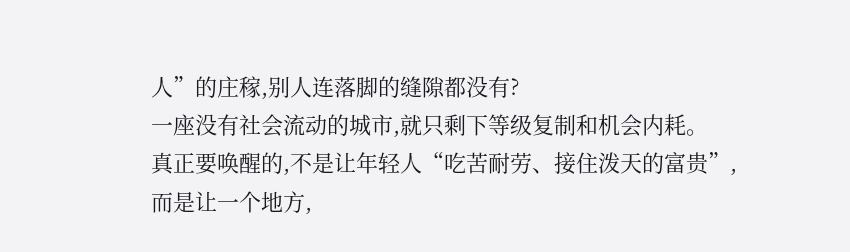人”的庄稼,别人连落脚的缝隙都没有?
一座没有社会流动的城市,就只剩下等级复制和机会内耗。
真正要唤醒的,不是让年轻人“吃苦耐劳、接住泼天的富贵”,
而是让一个地方,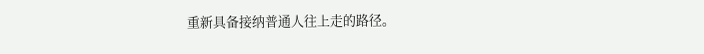重新具备接纳普通人往上走的路径。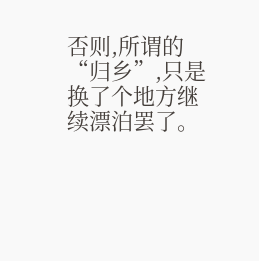否则,所谓的“归乡”,只是换了个地方继续漂泊罢了。